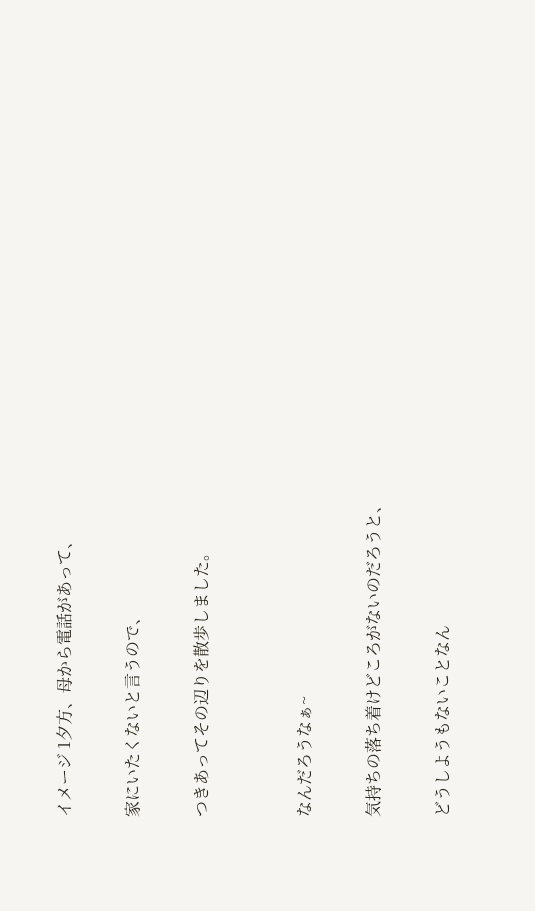イメージ 1夕方、母から電話があって、

家にいたくないと言うので、

つきあってその辺りを散歩しました。


なんだろうなぁ~

気持ちの落ち着けどころがないのだろうと、

どうしようもないことなん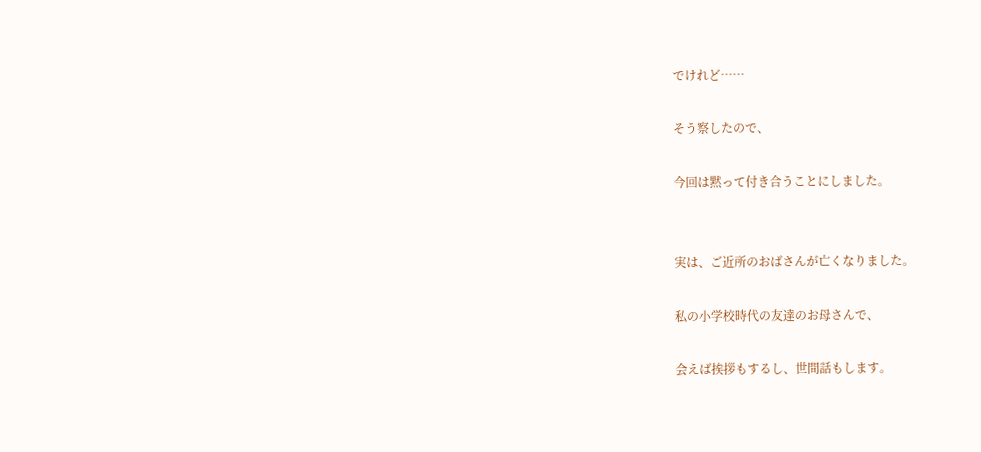でけれど……

そう察したので、

今回は黙って付き合うことにしました。


実は、ご近所のおばさんが亡くなりました。

私の小学校時代の友達のお母さんで、

会えば挨拶もするし、世間話もします。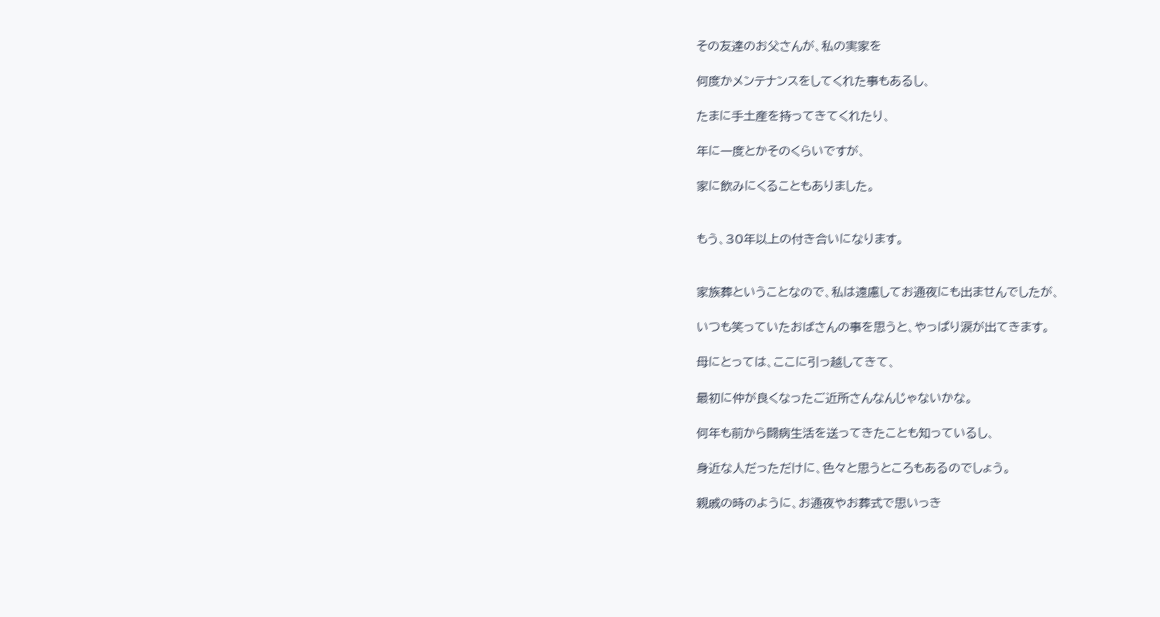その友達のお父さんが、私の実家を

何度かメンテナンスをしてくれた事もあるし、

たまに手土産を持ってきてくれたり、

年に一度とかそのくらいですが、

家に飲みにくることもありました。


もう、30年以上の付き合いになります。


家族葬ということなので、私は遠慮してお通夜にも出ませんでしたが、

いつも笑っていたおばさんの事を思うと、やっぱり涙が出てきます。

母にとっては、ここに引っ越してきて、

最初に仲が良くなったご近所さんなんじゃないかな。

何年も前から闘病生活を送ってきたことも知っているし、

身近な人だっただけに、色々と思うところもあるのでしょう。

親戚の時のように、お通夜やお葬式で思いっき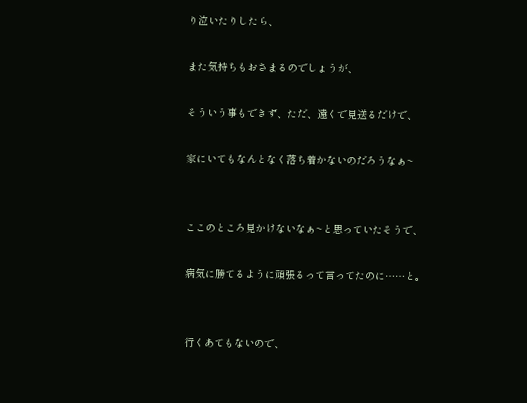り泣いたりしたら、

また気持ちもおさまるのでしょうが、

そういう事もできず、ただ、遠くで見送るだけで、

家にいてもなんとなく落ち着かないのだろうなぁ~


ここのところ見かけないなぁ~と思っていたそうで、

病気に勝てるように頑張るって言ってたのに……と。


行くあてもないので、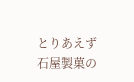とりあえず石屋製菓の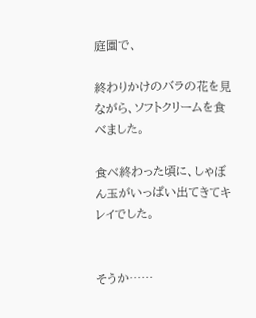庭園で、

終わりかけのバラの花を見ながら、ソフトクリームを食べました。

食べ終わった頃に、しゃぼん玉がいっぱい出てきてキレイでした。


そうか……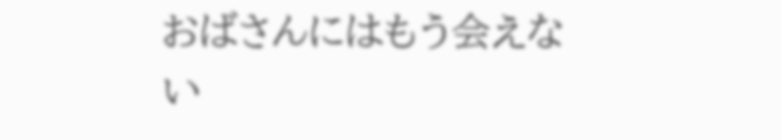おばさんにはもう会えない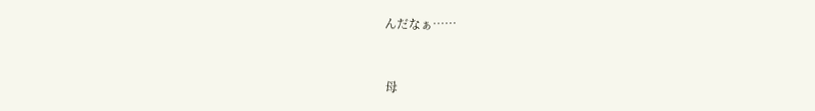んだなぁ……


母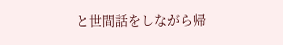と世間話をしながら帰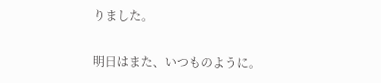りました。

明日はまた、いつものように。